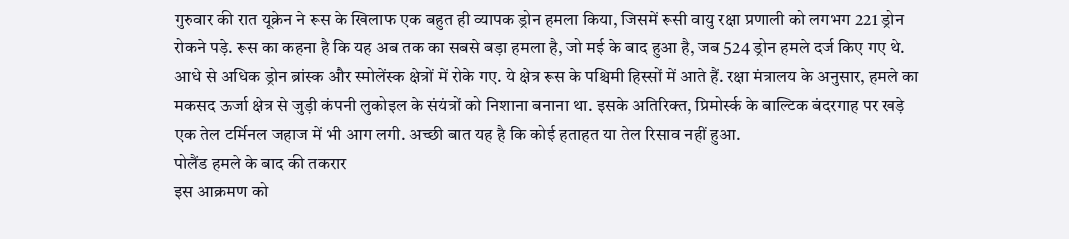गुरुवार की रात यूक्रेन ने रूस के खिलाफ एक बहुत ही व्यापक ड्रोन हमला किया, जिसमें रूसी वायु रक्षा प्रणाली को लगभग 221 ड्रोन रोकने पड़े. रूस का कहना है कि यह अब तक का सबसे बड़ा हमला है, जो मई के बाद हुआ है, जब 524 ड्रोन हमले दर्ज किए गए थे.
आधे से अधिक ड्रोन ब्रांस्क और स्मोलेंस्क क्षेत्रों में रोके गए. ये क्षेत्र रूस के पश्चिमी हिस्सों में आते हैं. रक्षा मंत्रालय के अनुसार, हमले का मकसद ऊर्जा क्षेत्र से जुड़ी कंपनी लुकोइल के संयंत्रों को निशाना बनाना था. इसके अतिरिक्त, प्रिमोर्स्क के बाल्टिक बंदरगाह पर खड़े एक तेल टर्मिनल जहाज में भी आग लगी. अच्छी बात यह है कि कोई हताहत या तेल रिसाव नहीं हुआ.
पोलैंड हमले के बाद की तकरार
इस आक्रमण को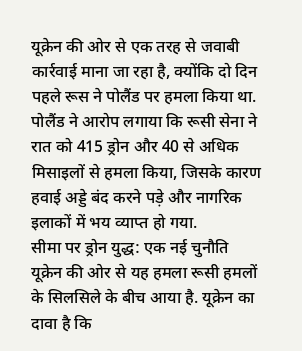यूक्रेन की ओर से एक तरह से जवाबी कार्रवाई माना जा रहा है, क्योंकि दो दिन पहले रूस ने पोलैंड पर हमला किया था. पोलैंड ने आरोप लगाया कि रूसी सेना ने रात को 415 ड्रोन और 40 से अधिक मिसाइलों से हमला किया, जिसके कारण हवाई अड्डे बंद करने पड़े और नागरिक इलाकों में भय व्याप्त हो गया.
सीमा पर ड्रोन युद्ध: एक नई चुनौति
यूक्रेन की ओर से यह हमला रूसी हमलों के सिलसिले के बीच आया है. यूक्रेन का दावा है कि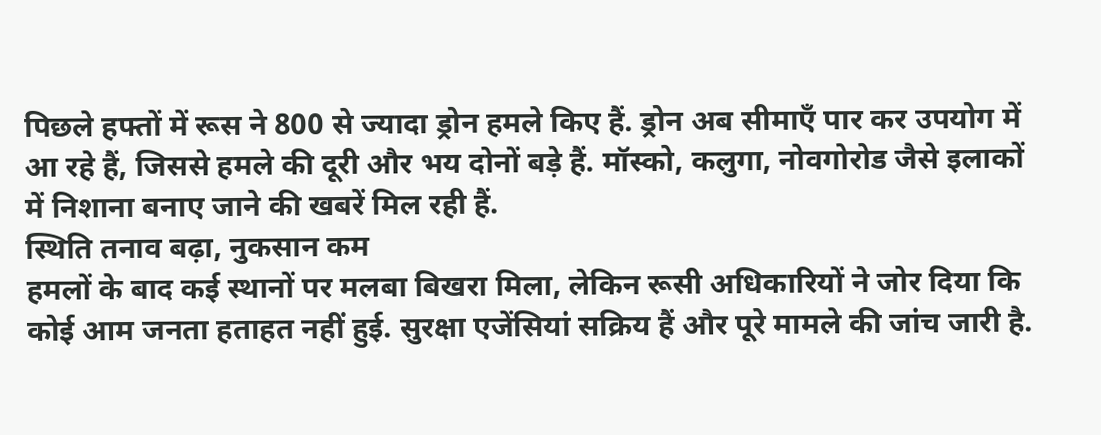पिछले हफ्तों में रूस ने 800 से ज्यादा ड्रोन हमले किए हैं. ड्रोन अब सीमाएँ पार कर उपयोग में आ रहे हैं, जिससे हमले की दूरी और भय दोनों बड़े हैं. मॉस्को, कलुगा, नोवगोरोड जैसे इलाकों में निशाना बनाए जाने की खबरें मिल रही हैं.
स्थिति तनाव बढ़ा, नुकसान कम
हमलों के बाद कई स्थानों पर मलबा बिखरा मिला, लेकिन रूसी अधिकारियों ने जोर दिया कि कोई आम जनता हताहत नहीं हुई. सुरक्षा एजेंसियां सक्रिय हैं और पूरे मामले की जांच जारी है.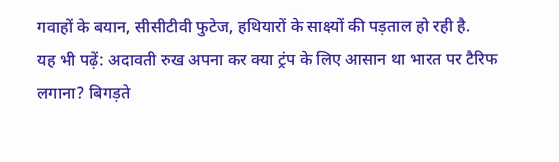गवाहों के बयान, सीसीटीवी फुटेज, हथियारों के साक्ष्यों की पड़ताल हो रही है.
यह भी पढ़ें: अदावती रुख अपना कर क्या ट्रंप के लिए आसान था भारत पर टैरिफ लगाना? बिगड़ते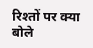रिश्तों पर क्या बोले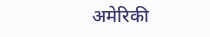अमेरिकी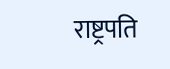राष्ट्रपति